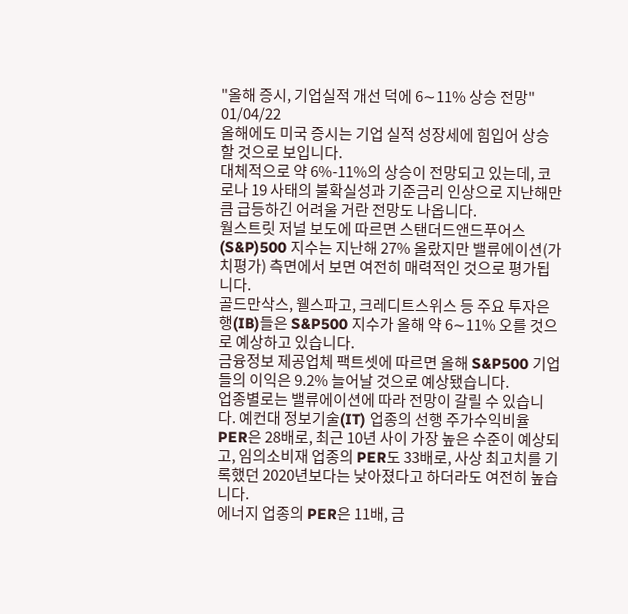"올해 증시, 기업실적 개선 덕에 6∼11% 상승 전망"
01/04/22
올해에도 미국 증시는 기업 실적 성장세에 힘입어 상승할 것으로 보입니다.
대체적으로 약 6%-11%의 상승이 전망되고 있는데, 코로나 19 사태의 불확실성과 기준금리 인상으로 지난해만큼 급등하긴 어려울 거란 전망도 나옵니다.
월스트릿 저널 보도에 따르면 스탠더드앤드푸어스(S&P)500 지수는 지난해 27% 올랐지만 밸류에이션(가치평가) 측면에서 보면 여전히 매력적인 것으로 평가됩니다.
골드만삭스, 웰스파고, 크레디트스위스 등 주요 투자은행(IB)들은 S&P500 지수가 올해 약 6∼11% 오를 것으로 예상하고 있습니다.
금융정보 제공업체 팩트셋에 따르면 올해 S&P500 기업들의 이익은 9.2% 늘어날 것으로 예상됐습니다.
업종별로는 밸류에이션에 따라 전망이 갈릴 수 있습니다. 예컨대 정보기술(IT) 업종의 선행 주가수익비율 PER은 28배로, 최근 10년 사이 가장 높은 수준이 예상되고, 임의소비재 업종의 PER도 33배로, 사상 최고치를 기록했던 2020년보다는 낮아졌다고 하더라도 여전히 높습니다.
에너지 업종의 PER은 11배, 금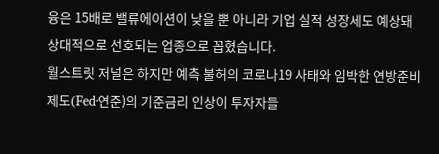융은 15배로 밸류에이션이 낮을 뿐 아니라 기업 실적 성장세도 예상돼 상대적으로 선호되는 업종으로 꼽혔습니다.
월스트릿 저널은 하지만 예측 불허의 코로나19 사태와 임박한 연방준비제도(Fed·연준)의 기준금리 인상이 투자자들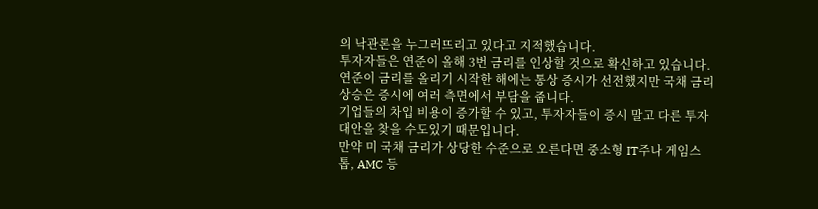의 낙관론을 누그러뜨리고 있다고 지적했습니다.
투자자들은 연준이 올해 3번 금리를 인상할 것으로 확신하고 있습니다.
연준이 금리를 올리기 시작한 해에는 통상 증시가 선전했지만 국채 금리 상승은 증시에 여러 측면에서 부담을 줍니다.
기업들의 차입 비용이 증가할 수 있고, 투자자들이 증시 말고 다른 투자 대안을 찾을 수도있기 때문입니다.
만약 미 국채 금리가 상당한 수준으로 오른다면 중소형 IT주나 게임스톱, AMC 등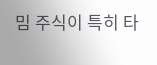밈 주식이 특히 타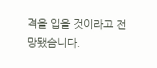격을 입을 것이라고 전망됐슴니다.